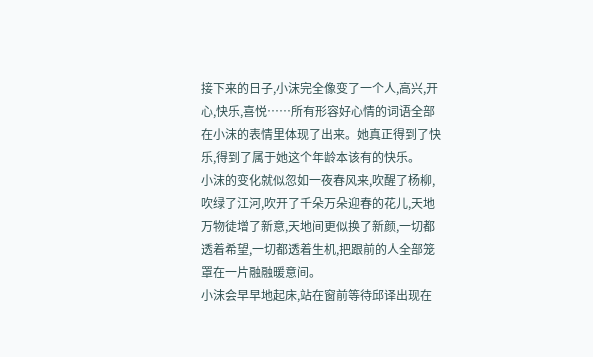接下来的日子,小沫完全像变了一个人,高兴,开心,快乐,喜悦……所有形容好心情的词语全部在小沫的表情里体现了出来。她真正得到了快乐,得到了属于她这个年龄本该有的快乐。
小沫的变化就似忽如一夜春风来,吹醒了杨柳,吹绿了江河,吹开了千朵万朵迎春的花儿,天地万物徒增了新意,天地间更似换了新颜,一切都透着希望,一切都透着生机,把跟前的人全部笼罩在一片融融暖意间。
小沫会早早地起床,站在窗前等待邱译出现在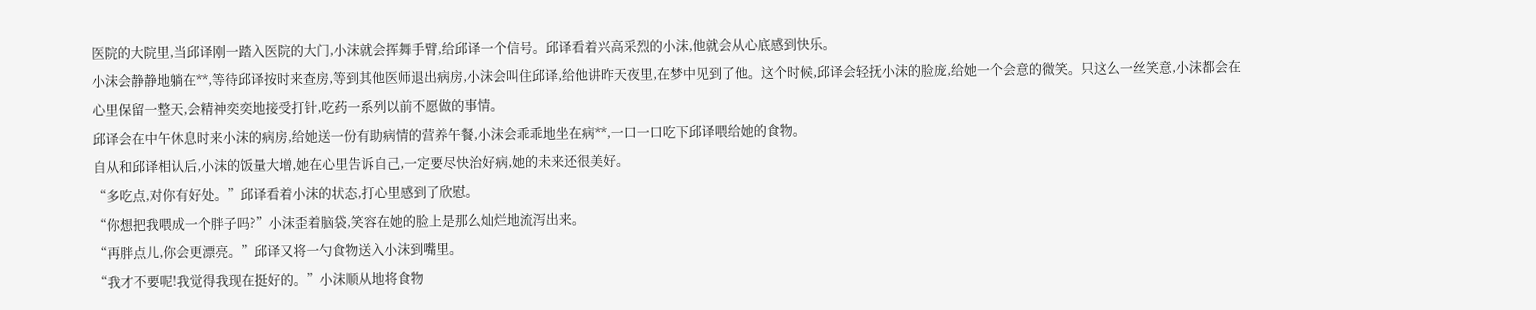医院的大院里,当邱译刚一踏入医院的大门,小沫就会挥舞手臂,给邱译一个信号。邱译看着兴高采烈的小沫,他就会从心底感到快乐。
小沫会静静地躺在**,等待邱译按时来查房,等到其他医师退出病房,小沫会叫住邱译,给他讲昨天夜里,在梦中见到了他。这个时候,邱译会轻抚小沫的脸庞,给她一个会意的微笑。只这么一丝笑意,小沫都会在心里保留一整天,会精神奕奕地接受打针,吃药一系列以前不愿做的事情。
邱译会在中午休息时来小沫的病房,给她送一份有助病情的营养午餐,小沫会乖乖地坐在病**,一口一口吃下邱译喂给她的食物。
自从和邱译相认后,小沫的饭量大增,她在心里告诉自己,一定要尽快治好病,她的未来还很美好。
“多吃点,对你有好处。”邱译看着小沫的状态,打心里感到了欣慰。
“你想把我喂成一个胖子吗?”小沫歪着脑袋,笑容在她的脸上是那么灿烂地流泻出来。
“再胖点儿,你会更漂亮。”邱译又将一勺食物送入小沫到嘴里。
“我才不要呢!我觉得我现在挺好的。”小沫顺从地将食物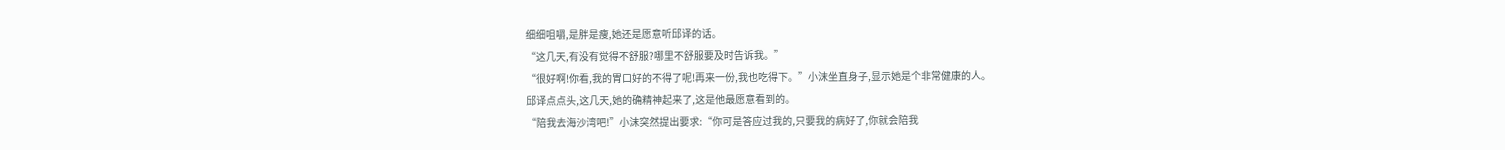细细咀嚼,是胖是痩,她还是愿意听邱译的话。
“这几天,有没有觉得不舒服?哪里不舒服要及时告诉我。”
“很好啊!你看,我的胃口好的不得了呢!再来一份,我也吃得下。”小沫坐直身子,显示她是个非常健康的人。
邱译点点头,这几天,她的确精神起来了,这是他最愿意看到的。
“陪我去海沙湾吧!”小沫突然提出要求:“你可是答应过我的,只要我的病好了,你就会陪我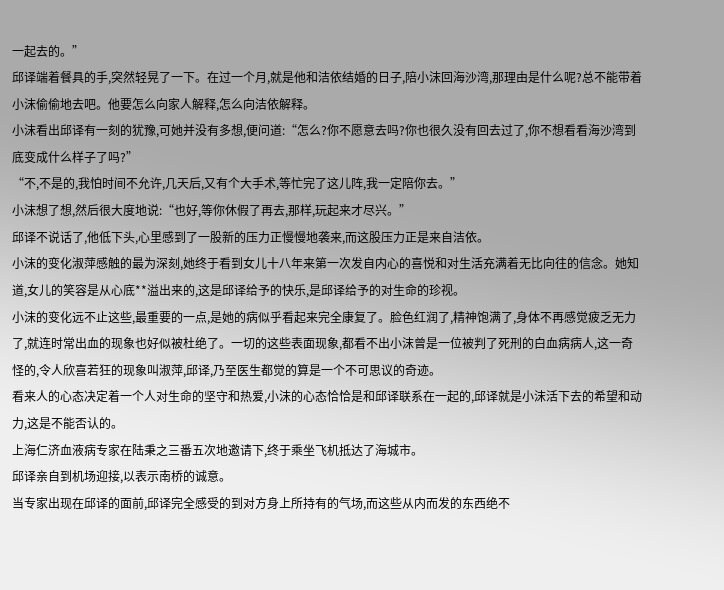一起去的。”
邱译端着餐具的手,突然轻晃了一下。在过一个月,就是他和洁依结婚的日子,陪小沫回海沙湾,那理由是什么呢?总不能带着小沫偷偷地去吧。他要怎么向家人解释,怎么向洁依解释。
小沫看出邱译有一刻的犹豫,可她并没有多想,便问道:“怎么?你不愿意去吗?你也很久没有回去过了,你不想看看海沙湾到底变成什么样子了吗?”
“不,不是的,我怕时间不允许,几天后,又有个大手术,等忙完了这儿阵,我一定陪你去。”
小沫想了想,然后很大度地说:“也好,等你休假了再去,那样,玩起来才尽兴。”
邱译不说话了,他低下头,心里感到了一股新的压力正慢慢地袭来,而这股压力正是来自洁依。
小沫的变化淑萍感触的最为深刻,她终于看到女儿十八年来第一次发自内心的喜悦和对生活充满着无比向往的信念。她知道,女儿的笑容是从心底**溢出来的,这是邱译给予的快乐,是邱译给予的对生命的珍视。
小沫的变化远不止这些,最重要的一点,是她的病似乎看起来完全康复了。脸色红润了,精神饱满了,身体不再感觉疲乏无力了,就连时常出血的现象也好似被杜绝了。一切的这些表面现象,都看不出小沫曾是一位被判了死刑的白血病病人,这一奇怪的,令人欣喜若狂的现象叫淑萍,邱译,乃至医生都觉的算是一个不可思议的奇迹。
看来人的心态决定着一个人对生命的坚守和热爱,小沫的心态恰恰是和邱译联系在一起的,邱译就是小沫活下去的希望和动力,这是不能否认的。
上海仁济血液病专家在陆秉之三番五次地邀请下,终于乘坐飞机抵达了海城市。
邱译亲自到机场迎接,以表示南桥的诚意。
当专家出现在邱译的面前,邱译完全感受的到对方身上所持有的气场,而这些从内而发的东西绝不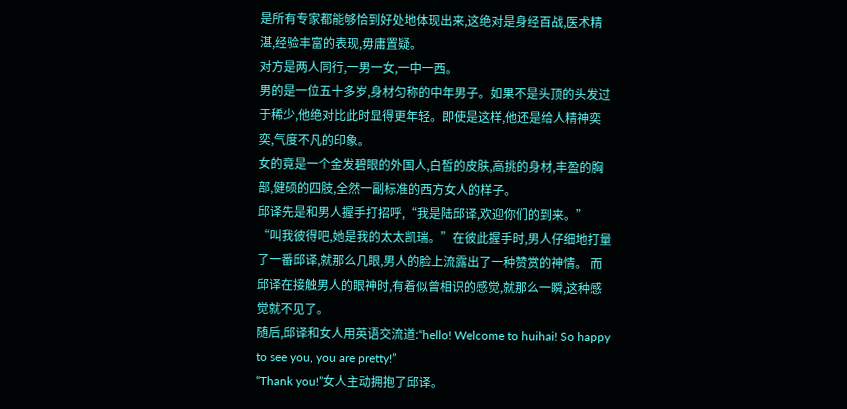是所有专家都能够恰到好处地体现出来,这绝对是身经百战,医术精湛,经验丰富的表现,毋庸置疑。
对方是两人同行,一男一女,一中一西。
男的是一位五十多岁,身材匀称的中年男子。如果不是头顶的头发过于稀少,他绝对比此时显得更年轻。即使是这样,他还是给人精神奕奕,气度不凡的印象。
女的竟是一个金发碧眼的外国人,白皙的皮肤,高挑的身材,丰盈的胸部,健硕的四肢,全然一副标准的西方女人的样子。
邱译先是和男人握手打招呼,“我是陆邱译,欢迎你们的到来。”
“叫我彼得吧,她是我的太太凯瑞。”在彼此握手时,男人仔细地打量了一番邱译,就那么几眼,男人的脸上流露出了一种赞赏的神情。 而邱译在接触男人的眼神时,有着似曾相识的感觉,就那么一瞬,这种感觉就不见了。
随后,邱译和女人用英语交流道:“hello! Welcome to huihai! So happy to see you, you are pretty!”
“Thank you!”女人主动拥抱了邱译。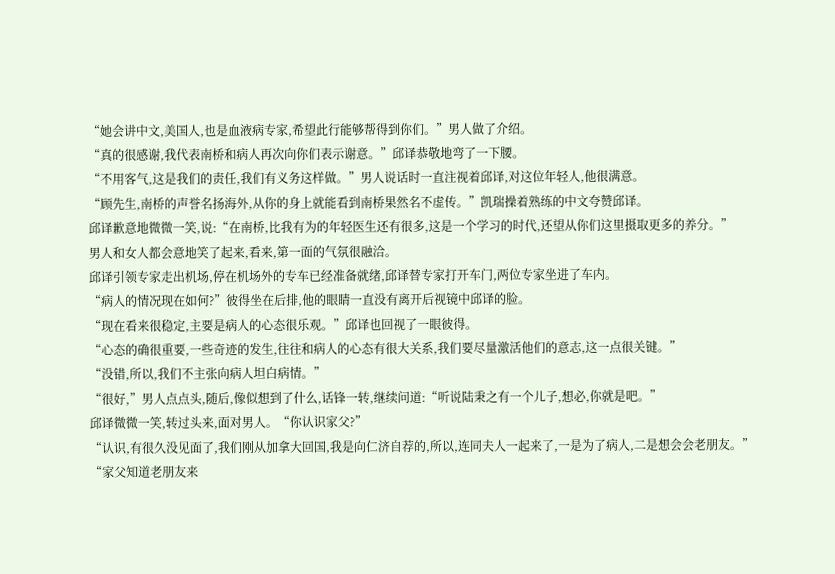“她会讲中文,美国人,也是血液病专家,希望此行能够帮得到你们。”男人做了介绍。
“真的很感谢,我代表南桥和病人再次向你们表示谢意。”邱译恭敬地弯了一下腰。
“不用客气,这是我们的责任,我们有义务这样做。”男人说话时一直注视着邱译,对这位年轻人,他很满意。
“顾先生,南桥的声誉名扬海外,从你的身上就能看到南桥果然名不虚传。”凯瑞操着熟练的中文夸赞邱译。
邱译歉意地微微一笑,说:“在南桥,比我有为的年轻医生还有很多,这是一个学习的时代,还望从你们这里摄取更多的养分。”
男人和女人都会意地笑了起来,看来,第一面的气氛很融洽。
邱译引领专家走出机场,停在机场外的专车已经准备就绪,邱译替专家打开车门,两位专家坐进了车内。
“病人的情况现在如何?”彼得坐在后排,他的眼睛一直没有离开后视镜中邱译的脸。
“现在看来很稳定,主要是病人的心态很乐观。”邱译也回视了一眼彼得。
“心态的确很重要,一些奇迹的发生,往往和病人的心态有很大关系,我们要尽量激活他们的意志,这一点很关键。”
“没错,所以,我们不主张向病人坦白病情。”
“很好,”男人点点头,随后,像似想到了什么,话锋一转,继续问道:“听说陆秉之有一个儿子,想必,你就是吧。”
邱译微微一笑,转过头来,面对男人。“你认识家父?”
“认识,有很久没见面了,我们刚从加拿大回国,我是向仁济自荐的,所以,连同夫人一起来了,一是为了病人,二是想会会老朋友。”
“家父知道老朋友来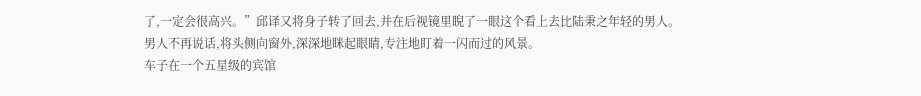了,一定会很高兴。”邱译又将身子转了回去,并在后视镜里睨了一眼这个看上去比陆秉之年轻的男人。
男人不再说话,将头侧向窗外,深深地眯起眼睛,专注地盯着一闪而过的风景。
车子在一个五星级的宾馆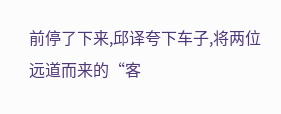前停了下来,邱译夸下车子,将两位远道而来的“客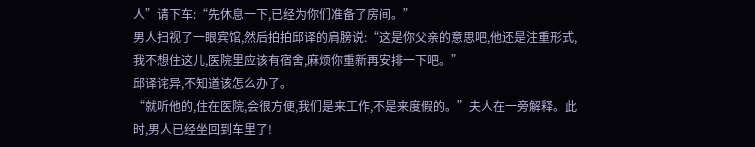人”请下车:“先休息一下,已经为你们准备了房间。”
男人扫视了一眼宾馆,然后拍拍邱译的肩膀说:“这是你父亲的意思吧,他还是注重形式,我不想住这儿,医院里应该有宿舍,麻烦你重新再安排一下吧。”
邱译诧异,不知道该怎么办了。
“就听他的,住在医院,会很方便,我们是来工作,不是来度假的。”夫人在一旁解释。此时,男人已经坐回到车里了!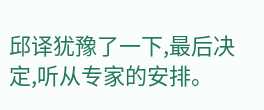邱译犹豫了一下,最后决定,听从专家的安排。